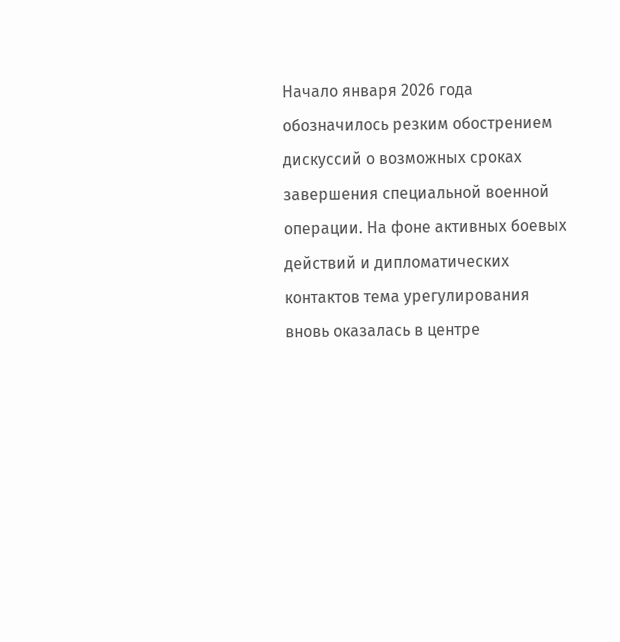Начало января 2026 года обозначилось резким обострением дискуссий о возможных сроках завершения специальной военной операции. На фоне активных боевых действий и дипломатических контактов тема урегулирования вновь оказалась в центре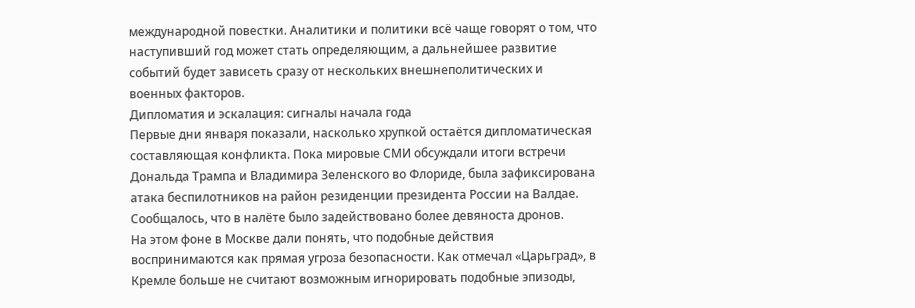международной повестки. Аналитики и политики всё чаще говорят о том, что наступивший год может стать определяющим, а дальнейшее развитие событий будет зависеть сразу от нескольких внешнеполитических и военных факторов.
Дипломатия и эскалация: сигналы начала года
Первые дни января показали, насколько хрупкой остаётся дипломатическая составляющая конфликта. Пока мировые СМИ обсуждали итоги встречи Дональда Трампа и Владимира Зеленского во Флориде, была зафиксирована атака беспилотников на район резиденции президента России на Валдае. Сообщалось, что в налёте было задействовано более девяноста дронов.
На этом фоне в Москве дали понять, что подобные действия воспринимаются как прямая угроза безопасности. Как отмечал «Царьград», в Кремле больше не считают возможным игнорировать подобные эпизоды,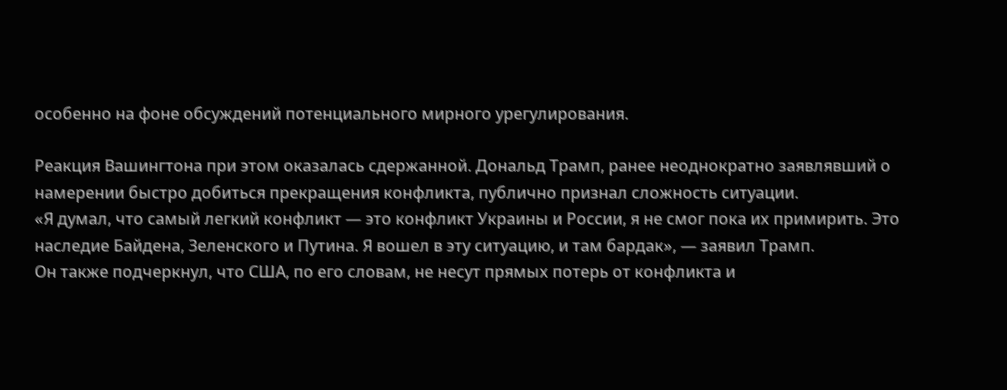особенно на фоне обсуждений потенциального мирного урегулирования.

Реакция Вашингтона при этом оказалась сдержанной. Дональд Трамп, ранее неоднократно заявлявший о намерении быстро добиться прекращения конфликта, публично признал сложность ситуации.
«Я думал, что самый легкий конфликт — это конфликт Украины и России, я не смог пока их примирить. Это наследие Байдена, Зеленского и Путина. Я вошел в эту ситуацию, и там бардак», — заявил Трамп.
Он также подчеркнул, что США, по его словам, не несут прямых потерь от конфликта и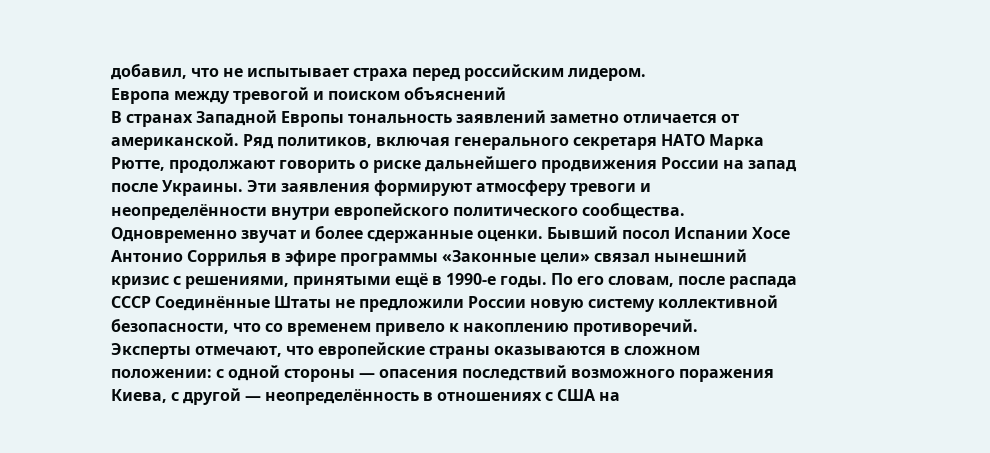добавил, что не испытывает страха перед российским лидером.
Европа между тревогой и поиском объяснений
В странах Западной Европы тональность заявлений заметно отличается от американской. Ряд политиков, включая генерального секретаря НАТО Марка Рютте, продолжают говорить о риске дальнейшего продвижения России на запад после Украины. Эти заявления формируют атмосферу тревоги и неопределённости внутри европейского политического сообщества.
Одновременно звучат и более сдержанные оценки. Бывший посол Испании Хосе Антонио Соррилья в эфире программы «Законные цели» связал нынешний кризис с решениями, принятыми ещё в 1990-е годы. По его словам, после распада СССР Соединённые Штаты не предложили России новую систему коллективной безопасности, что со временем привело к накоплению противоречий.
Эксперты отмечают, что европейские страны оказываются в сложном положении: с одной стороны — опасения последствий возможного поражения Киева, с другой — неопределённость в отношениях с США на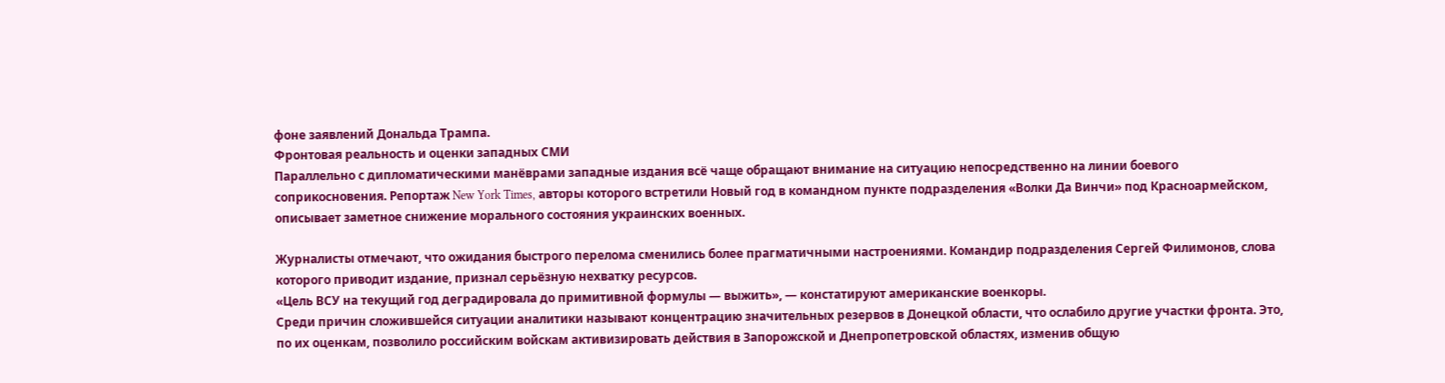фоне заявлений Дональда Трампа.
Фронтовая реальность и оценки западных СМИ
Параллельно с дипломатическими манёврами западные издания всё чаще обращают внимание на ситуацию непосредственно на линии боевого соприкосновения. Репортаж New York Times, авторы которого встретили Новый год в командном пункте подразделения «Волки Да Винчи» под Красноармейском, описывает заметное снижение морального состояния украинских военных.

Журналисты отмечают, что ожидания быстрого перелома сменились более прагматичными настроениями. Командир подразделения Сергей Филимонов, слова которого приводит издание, признал серьёзную нехватку ресурсов.
«Цель ВСУ на текущий год деградировала до примитивной формулы — выжить», — констатируют американские военкоры.
Среди причин сложившейся ситуации аналитики называют концентрацию значительных резервов в Донецкой области, что ослабило другие участки фронта. Это, по их оценкам, позволило российским войскам активизировать действия в Запорожской и Днепропетровской областях, изменив общую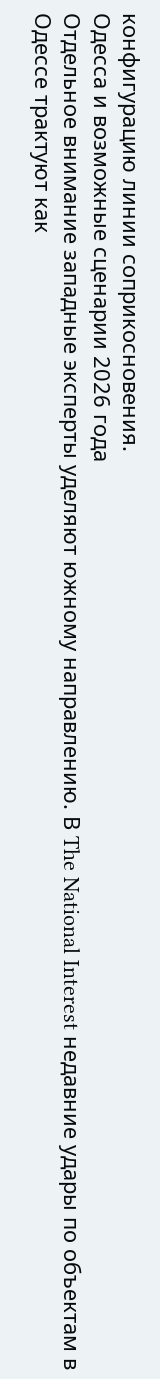конфигурацию линии соприкосновения.
Одесса и возможные сценарии 2026 года
Отдельное внимание западные эксперты уделяют южному направлению. В The National Interest недавние удары по объектам в Одессе трактуют как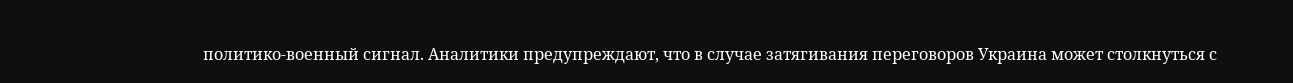политико-военный сигнал. Аналитики предупреждают, что в случае затягивания переговоров Украина может столкнуться с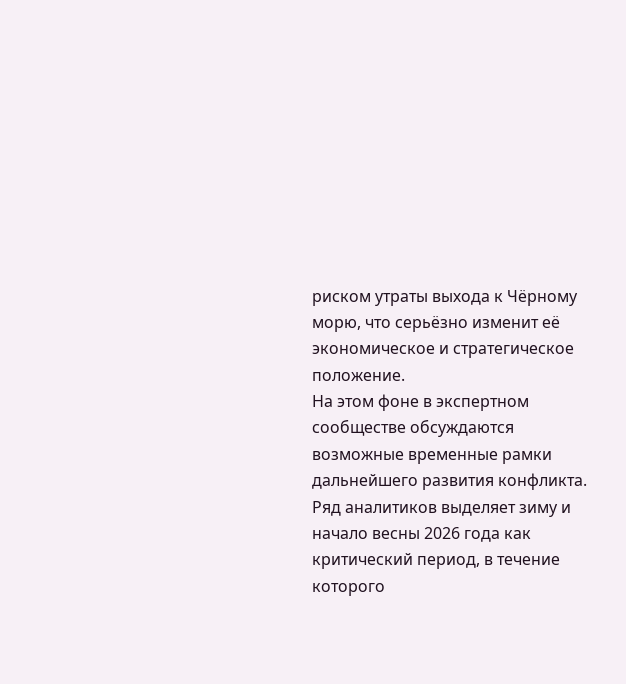риском утраты выхода к Чёрному морю, что серьёзно изменит её экономическое и стратегическое положение.
На этом фоне в экспертном сообществе обсуждаются возможные временные рамки дальнейшего развития конфликта. Ряд аналитиков выделяет зиму и начало весны 2026 года как критический период, в течение которого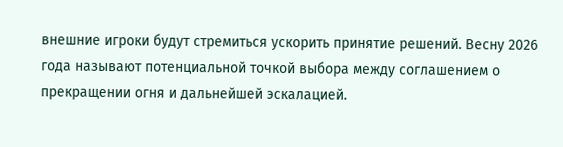внешние игроки будут стремиться ускорить принятие решений. Весну 2026 года называют потенциальной точкой выбора между соглашением о прекращении огня и дальнейшей эскалацией.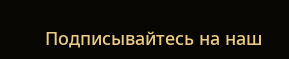Подписывайтесь на наш